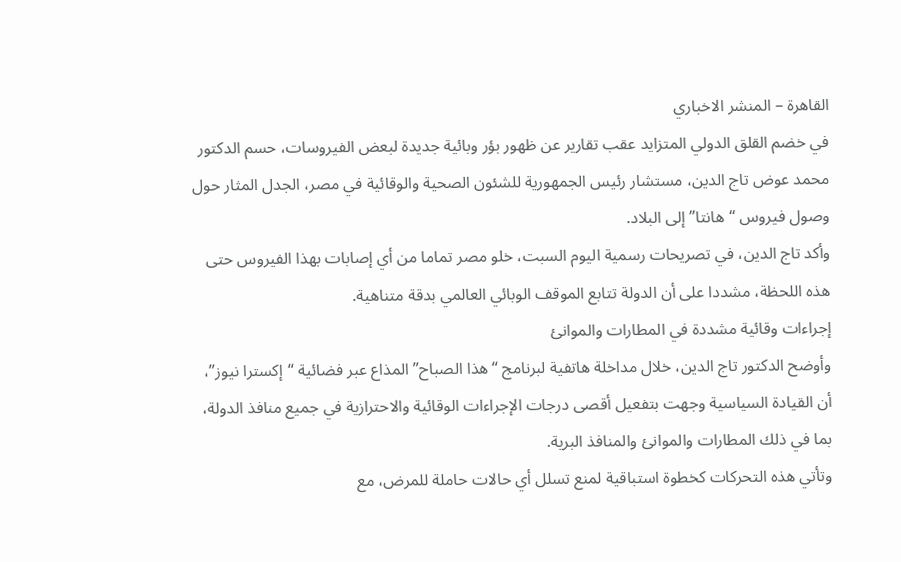القاهرة – المنشر الاخباري
في خضم القلق الدولي المتزايد عقب تقارير عن ظهور بؤر وبائية جديدة لبعض الفيروسات، حسم الدكتور محمد عوض تاج الدين، مستشار رئيس الجمهورية للشئون الصحية والوقائية في مصر، الجدل المثار حول وصول فيروس “هانتا” إلى البلاد.
وأكد تاج الدين، في تصريحات رسمية اليوم السبت، خلو مصر تماما من أي إصابات بهذا الفيروس حتى هذه اللحظة، مشددا على أن الدولة تتابع الموقف الوبائي العالمي بدقة متناهية.
إجراءات وقائية مشددة في المطارات والموانئ
وأوضح الدكتور تاج الدين، خلال مداخلة هاتفية لبرنامج “هذا الصباح” المذاع عبر فضائية “إكسترا نيوز”، أن القيادة السياسية وجهت بتفعيل أقصى درجات الإجراءات الوقائية والاحترازية في جميع منافذ الدولة، بما في ذلك المطارات والموانئ والمنافذ البرية.
وتأتي هذه التحركات كخطوة استباقية لمنع تسلل أي حالات حاملة للمرض، مع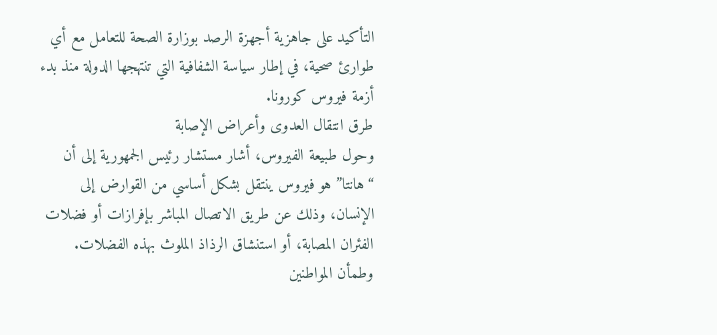التأكيد على جاهزية أجهزة الرصد بوزارة الصحة للتعامل مع أي طوارئ صحية، في إطار سياسة الشفافية التي تنتهجها الدولة منذ بدء أزمة فيروس كورونا.
طرق انتقال العدوى وأعراض الإصابة
وحول طبيعة الفيروس، أشار مستشار رئيس الجمهورية إلى أن “هانتا” هو فيروس ينتقل بشكل أساسي من القوارض إلى الإنسان، وذلك عن طريق الاتصال المباشر بإفرازات أو فضلات الفئران المصابة، أو استنشاق الرذاذ الملوث بهذه الفضلات.
وطمأن المواطنين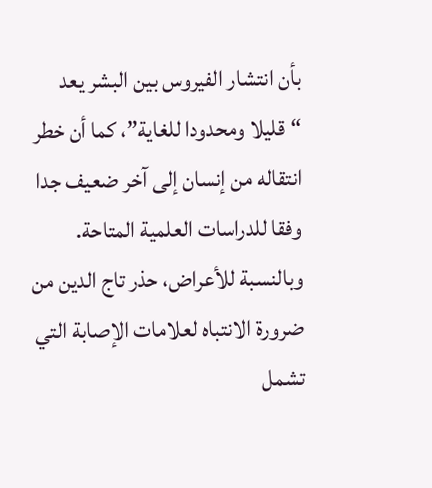بأن انتشار الفيروس بين البشر يعد “قليلا ومحدودا للغاية”، كما أن خطر انتقاله من إنسان إلى آخر ضعيف جدا وفقا للدراسات العلمية المتاحة.
وبالنسبة للأعراض، حذر تاج الدين من ضرورة الانتباه لعلامات الإصابة التي تشمل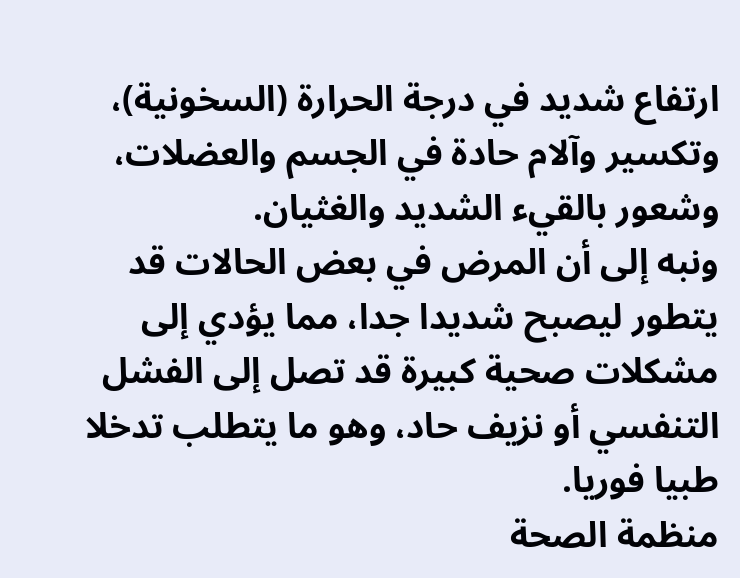ارتفاع شديد في درجة الحرارة (السخونية)، وتكسير وآلام حادة في الجسم والعضلات، وشعور بالقيء الشديد والغثيان.
ونبه إلى أن المرض في بعض الحالات قد يتطور ليصبح شديدا جدا، مما يؤدي إلى مشكلات صحية كبيرة قد تصل إلى الفشل التنفسي أو نزيف حاد، وهو ما يتطلب تدخلا طبيا فوريا.
منظمة الصحة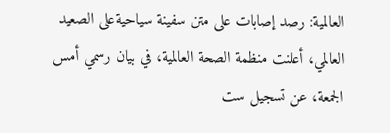العالمية: رصد إصابات على متن سفينة سياحيةعلى الصعيد العالمي، أعلنت منظمة الصحة العالمية، في بيان رسمي أمس الجمعة، عن تسجيل ست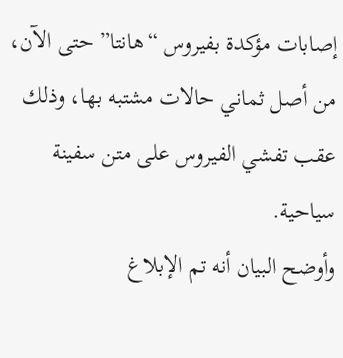إصابات مؤكدة بفيروس “هانتا” حتى الآن، من أصل ثماني حالات مشتبه بها، وذلك عقب تفشي الفيروس على متن سفينة سياحية.
وأوضح البيان أنه تم الإبلاغ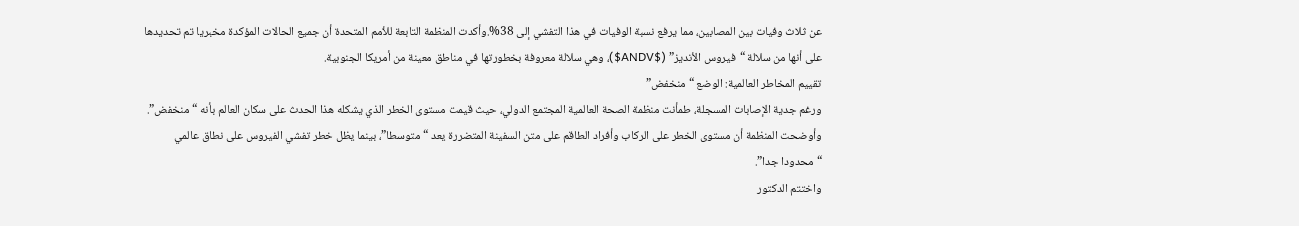عن ثلاث وفيات بين المصابين، مما يرفع نسبة الوفيات في هذا التفشي إلى 38%.وأكدت المنظمة التابعة للأمم المتحدة أن جميع الحالات المؤكدة مخبريا تم تحديدها على أنها من سلالة “فيروس الأنديز” ($ANDV$)، وهي سلالة معروفة بخطورتها في مناطق معينة من أمريكا الجنوبية.
تقييم المخاطر العالمية: الوضع “منخفض”
ورغم جدية الإصابات المسجلة، طمأنت منظمة الصحة العالمية المجتمع الدولي، حيث قيمت مستوى الخطر الذي يشكله هذا الحدث على سكان العالم بأنه “منخفض”. وأوضحت المنظمة أن مستوى الخطر على الركاب وأفراد الطاقم على متن السفينة المتضررة يعد “متوسطا”، بينما يظل خطر تفشي الفيروس على نطاق عالمي “محدودا جدا”.
واختتم الدكتور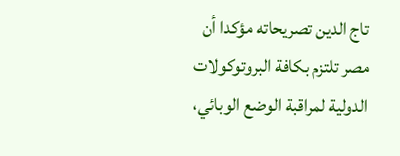تاج الدين تصريحاته مؤكدا أن مصر تلتزم بكافة البروتوكولات الدولية لمراقبة الوضع الوبائي،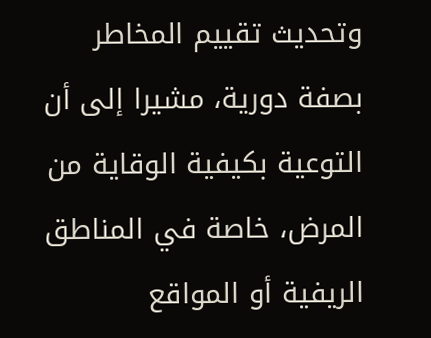وتحديث تقييم المخاطر بصفة دورية، مشيرا إلى أن التوعية بكيفية الوقاية من المرض، خاصة في المناطق الريفية أو المواقع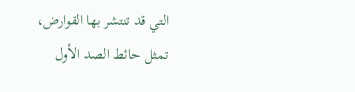التي قد تنتشر بها القوارض، تمثل حائط الصد الأول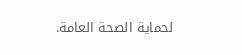لحماية الصحة العامة.